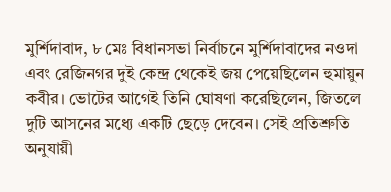মুর্শিদাবাদ, ৮ মেঃ বিধানসভা নির্বাচনে মুর্শিদাবাদের নওদা এবং রেজিনগর দুই কেন্দ্র থেকেই জয় পেয়েছিলেন হুমায়ুন কবীর। ভোটের আগেই তিনি ঘোষণা করেছিলেন, জিতলে দুটি আসনের মধ্যে একটি ছেড়ে দেবেন। সেই প্রতিশ্রুতি অনুযায়ী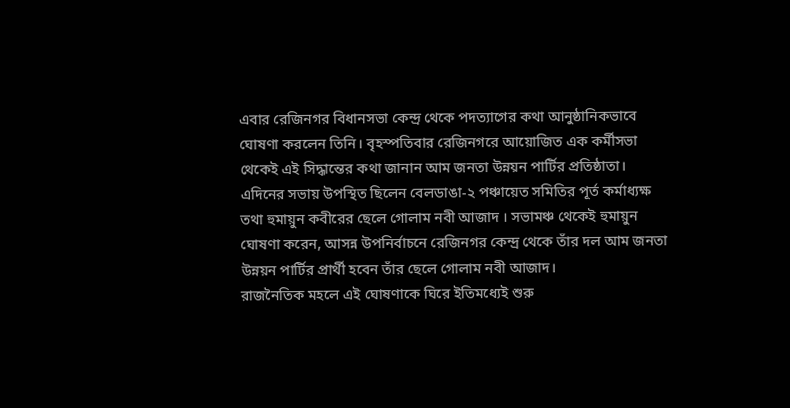এবার রেজিনগর বিধানসভা কেন্দ্র থেকে পদত্যাগের কথা আনুষ্ঠানিকভাবে ঘোষণা করলেন তিনি। বৃহস্পতিবার রেজিনগরে আয়োজিত এক কর্মীসভা থেকেই এই সিদ্ধান্তের কথা জানান আম জনতা উন্নয়ন পার্টির প্রতিষ্ঠাতা।
এদিনের সভায় উপস্থিত ছিলেন বেলডাঙা-২ পঞ্চায়েত সমিতির পূর্ত কর্মাধ্যক্ষ তথা হুমায়ুন কবীরের ছেলে গোলাম নবী আজাদ । সভামঞ্চ থেকেই হুমায়ুন ঘোষণা করেন, আসন্ন উপনির্বাচনে রেজিনগর কেন্দ্র থেকে তাঁর দল আম জনতা উন্নয়ন পার্টির প্রার্থী হবেন তাঁর ছেলে গোলাম নবী আজাদ।
রাজনৈতিক মহলে এই ঘোষণাকে ঘিরে ইতিমধ্যেই শুরু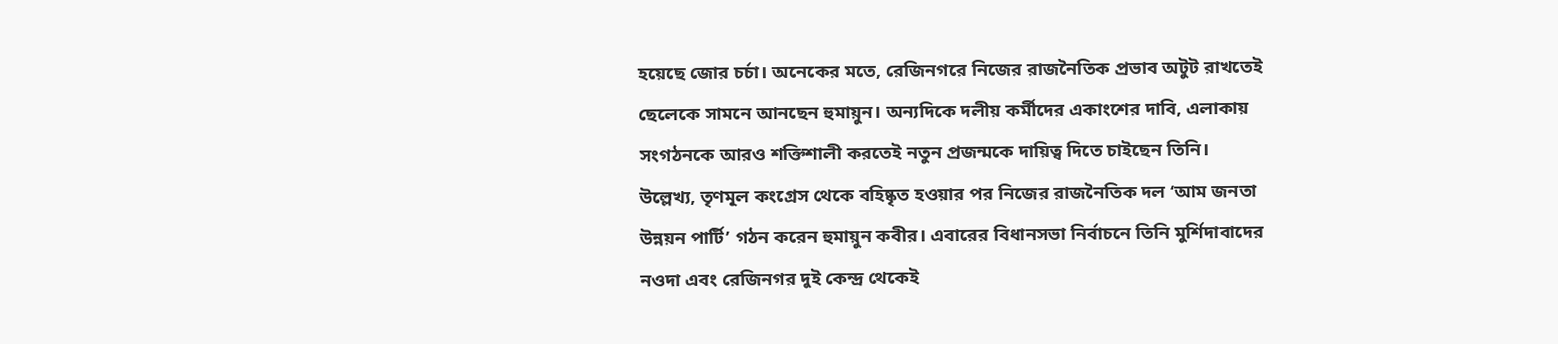হয়েছে জোর চর্চা। অনেকের মতে, রেজিনগরে নিজের রাজনৈতিক প্রভাব অটুট রাখতেই ছেলেকে সামনে আনছেন হুমায়ুন। অন্যদিকে দলীয় কর্মীদের একাংশের দাবি, এলাকায় সংগঠনকে আরও শক্তিশালী করতেই নতুন প্রজন্মকে দায়িত্ব দিতে চাইছেন তিনি।
উল্লেখ্য, তৃণমূল কংগ্রেস থেকে বহিষ্কৃত হওয়ার পর নিজের রাজনৈতিক দল ‘আম জনতা উন্নয়ন পার্টি’ গঠন করেন হুমায়ুন কবীর। এবারের বিধানসভা নির্বাচনে তিনি মুর্শিদাবাদের নওদা এবং রেজিনগর দুই কেন্দ্র থেকেই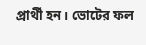প্রার্থী হন। ভোটের ফল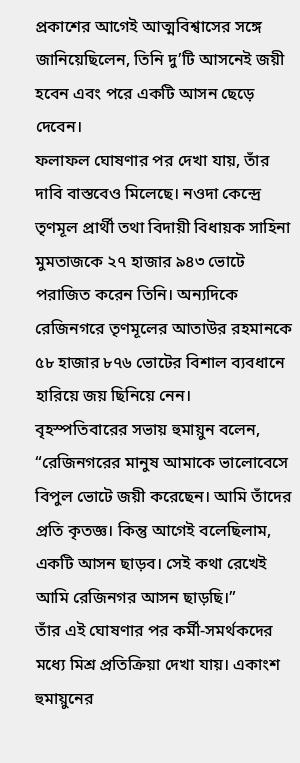প্রকাশের আগেই আত্মবিশ্বাসের সঙ্গে জানিয়েছিলেন, তিনি দু’টি আসনেই জয়ী হবেন এবং পরে একটি আসন ছেড়ে দেবেন।
ফলাফল ঘোষণার পর দেখা যায়, তাঁর দাবি বাস্তবেও মিলেছে। নওদা কেন্দ্রে তৃণমূল প্রার্থী তথা বিদায়ী বিধায়ক সাহিনা মুমতাজকে ২৭ হাজার ৯৪৩ ভোটে পরাজিত করেন তিনি। অন্যদিকে রেজিনগরে তৃণমূলের আতাউর রহমানকে ৫৮ হাজার ৮৭৬ ভোটের বিশাল ব্যবধানে হারিয়ে জয় ছিনিয়ে নেন।
বৃহস্পতিবারের সভায় হুমায়ুন বলেন, “রেজিনগরের মানুষ আমাকে ভালোবেসে বিপুল ভোটে জয়ী করেছেন। আমি তাঁদের প্রতি কৃতজ্ঞ। কিন্তু আগেই বলেছিলাম, একটি আসন ছাড়ব। সেই কথা রেখেই আমি রেজিনগর আসন ছাড়ছি।”
তাঁর এই ঘোষণার পর কর্মী-সমর্থকদের মধ্যে মিশ্র প্রতিক্রিয়া দেখা যায়। একাংশ হুমায়ুনের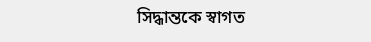সিদ্ধান্তকে স্বাগত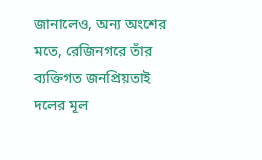জানালেও, অন্য অংশের মতে, রেজিনগরে তাঁর ব্যক্তিগত জনপ্রিয়তাই দলের মূল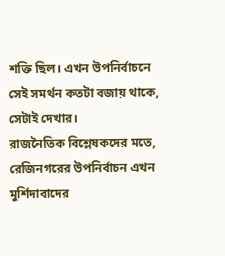শক্তি ছিল। এখন উপনির্বাচনে সেই সমর্থন কতটা বজায় থাকে, সেটাই দেখার।
রাজনৈতিক বিশ্লেষকদের মতে, রেজিনগরের উপনির্বাচন এখন মুর্শিদাবাদের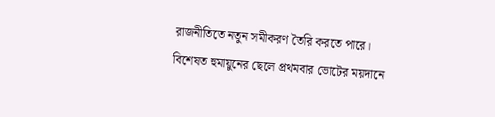রাজনীতিতে নতুন সমীকরণ তৈরি করতে পারে। বিশেষত হুমায়ুনের ছেলে প্রথমবার ভোটের ময়দানে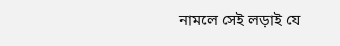নামলে সেই লড়াই যে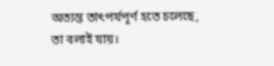অত্যন্ত তাৎপর্যপূর্ণ হতে চলেছে, তা বলাই যায়।